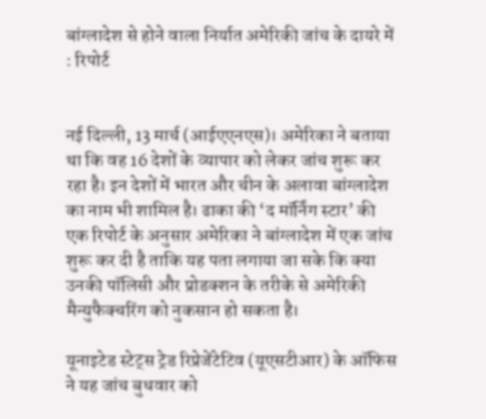बांग्लादेश से होने वाला निर्यात अमेरिकी जांच के दायरे में : रिपोर्ट


नई दिल्ली, 13 मार्च (आईएएनएस)। अमेरिका ने बताया था कि वह 16 देशों के व्यापार को लेकर जांच शुरू कर रहा है। इन देशों में भारत और चीन के अलावा बांग्लादेश का नाम भी शामिल है। ढाका की ‘द मॉर्निंग स्टार’ की एक रिपोर्ट के अनुसार अमेरिका ने बांग्लादेश में एक जांच शुरू कर दी है ताकि यह पता लगाया जा सके कि क्या उनकी पॉलिसी और प्रोडक्शन के तरीके से अमेरिकी मैन्युफैक्चरिंग को नुकसान हो सकता है।

यूनाइटेड स्टेट्स ट्रेड रिप्रेजेंटेटिव (यूएसटीआर) के ऑफिस ने यह जांच बुधवार को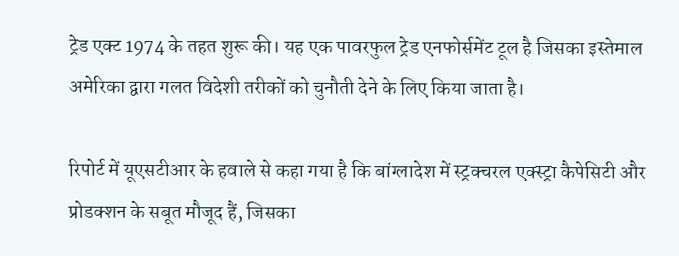ट्रेड एक्ट 1974 के तहत शुरू की। यह एक पावरफुल ट्रेड एनफोर्समेंट टूल है जिसका इस्तेमाल अमेरिका द्वारा गलत विदेशी तरीकों को चुनौती देने के लिए किया जाता है।

रिपोर्ट में यूएसटीआर के हवाले से कहा गया है कि बांग्लादेश में स्ट्रक्चरल एक्स्ट्रा कैपेसिटी और प्रोडक्शन के सबूत मौजूद हैं, जिसका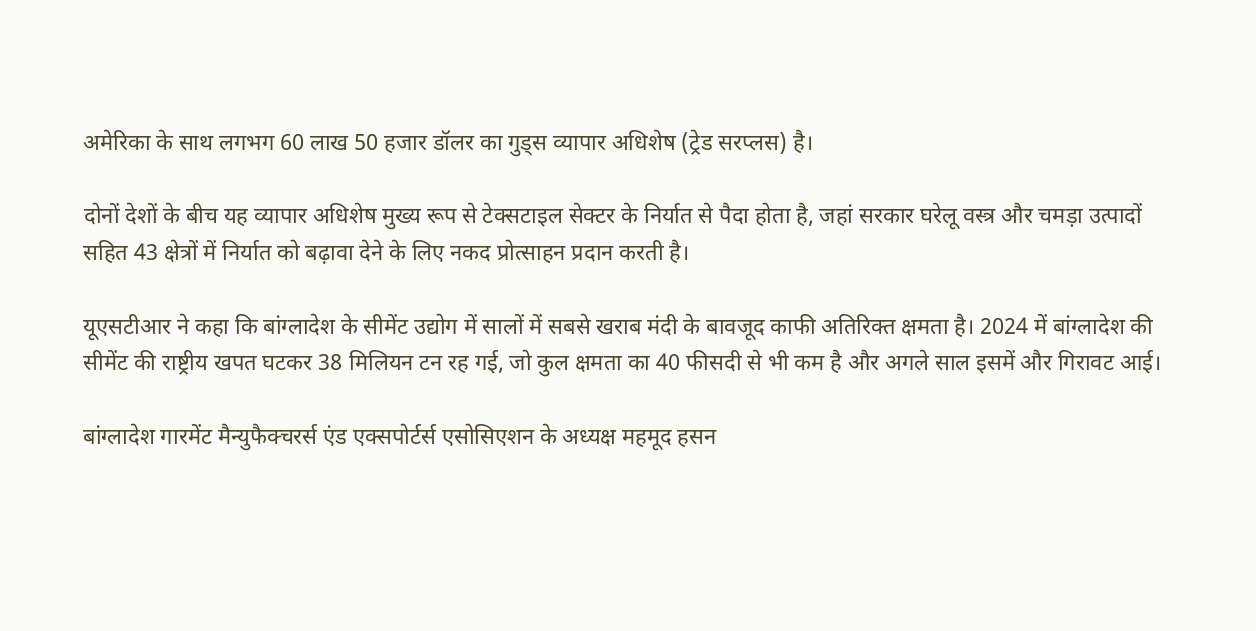अमेरिका के साथ लगभग 60 लाख 50 हजार डॉलर का गुड्स व्यापार अधिशेष (ट्रेड सरप्लस) है।

दोनों देशों के बीच यह व्यापार अधिशेष मुख्य रूप से टेक्सटाइल सेक्टर के निर्यात से पैदा होता है, जहां सरकार घरेलू वस्त्र और चमड़ा उत्पादों सहित 43 क्षेत्रों में निर्यात को बढ़ावा देने के लिए नकद प्रोत्साहन प्रदान करती है।

यूएसटीआर ने कहा कि बांग्लादेश के सीमेंट उद्योग में सालों में सबसे खराब मंदी के बावजूद काफी अतिरिक्त क्षमता है। 2024 में बांग्लादेश की सीमेंट की राष्ट्रीय खपत घटकर 38 मिलियन टन रह गई, जो कुल क्षमता का 40 फीसदी से भी कम है और अगले साल इसमें और गिरावट आई।

बांग्लादेश गारमेंट मैन्युफैक्चरर्स एंड एक्सपोर्टर्स एसोसिएशन के अध्यक्ष महमूद हसन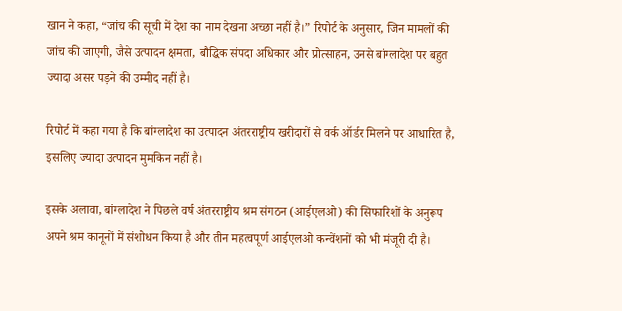खान ने कहा, “जांच की सूची में देश का नाम देखना अच्छा नहीं है।” रिपोर्ट के अनुसार, जिन मामलों की जांच की जाएगी, जैसे उत्पादन क्षमता, बौद्धिक संपदा अधिकार और प्रोत्साहन, उनसे बांग्लादेश पर बहुत ज्यादा असर पड़ने की उम्मीद नहीं है।

रिपोर्ट में कहा गया है कि बांग्लादेश का उत्पादन अंतरराष्ट्रीय खरीदारों से वर्क ऑर्डर मिलने पर आधारित है, इसलिए ज्यादा उत्पादन मुमकिन नहीं है।

इसके अलावा, बांग्लादेश ने पिछले वर्ष अंतरराष्ट्रीय श्रम संगठन (आईएलओ) की सिफारिशों के अनुरूप अपने श्रम कानूनों में संशोधन किया है और तीन महत्वपूर्ण आईएलओ कन्वेंशनों को भी मंजूरी दी है।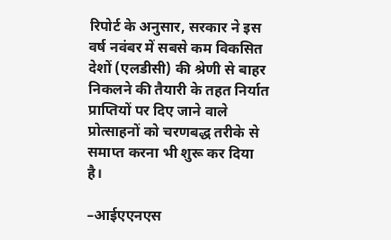रिपोर्ट के अनुसार, सरकार ने इस वर्ष नवंबर में सबसे कम विकसित देशों (एलडीसी) की श्रेणी से बाहर निकलने की तैयारी के तहत निर्यात प्राप्तियों पर दिए जाने वाले प्रोत्साहनों को चरणबद्ध तरीके से समाप्त करना भी शुरू कर दिया है।

–आईएएनएस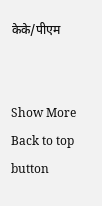केके/पीएम


Show More
Back to top button